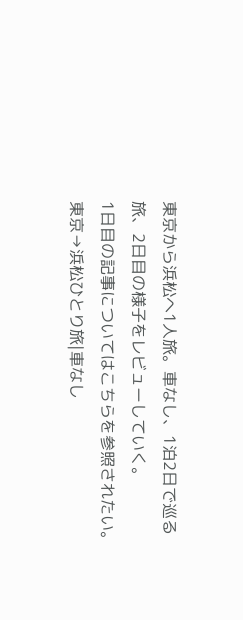東京から浜松へ1人旅。車なし、1泊2日で巡る旅、2日目の様子をレビューしていく。
1日目の記事についてはこちらを参照されたい。
東京→浜松ひとり旅|車なし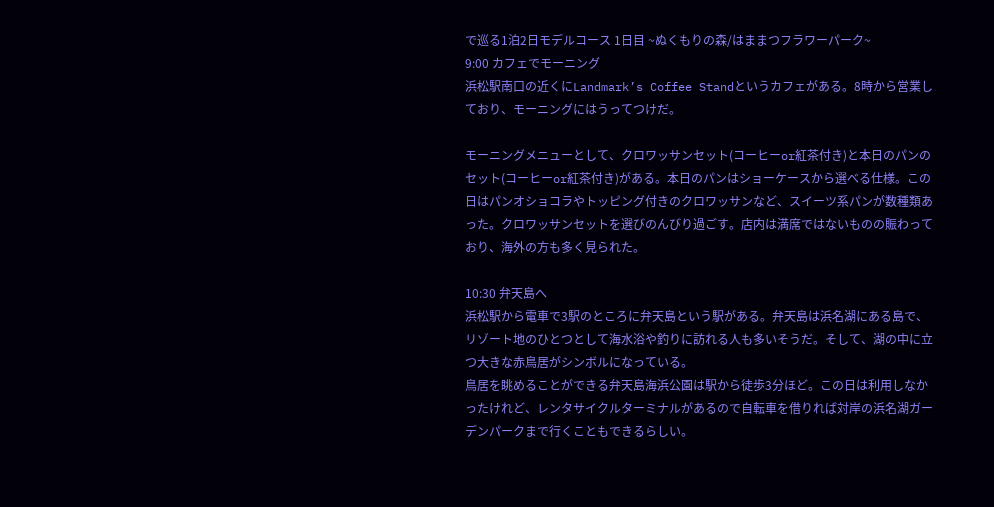で巡る1泊2日モデルコース 1日目 ~ぬくもりの森/はままつフラワーパーク~
9:00 カフェでモーニング
浜松駅南口の近くにLandmark’s Coffee Standというカフェがある。8時から営業しており、モーニングにはうってつけだ。

モーニングメニューとして、クロワッサンセット(コーヒーor紅茶付き)と本日のパンのセット(コーヒーor紅茶付き)がある。本日のパンはショーケースから選べる仕様。この日はパンオショコラやトッピング付きのクロワッサンなど、スイーツ系パンが数種類あった。クロワッサンセットを選びのんびり過ごす。店内は満席ではないものの賑わっており、海外の方も多く見られた。

10:30 弁天島へ
浜松駅から電車で3駅のところに弁天島という駅がある。弁天島は浜名湖にある島で、リゾート地のひとつとして海水浴や釣りに訪れる人も多いそうだ。そして、湖の中に立つ大きな赤鳥居がシンボルになっている。
鳥居を眺めることができる弁天島海浜公園は駅から徒歩3分ほど。この日は利用しなかったけれど、レンタサイクルターミナルがあるので自転車を借りれば対岸の浜名湖ガーデンパークまで行くこともできるらしい。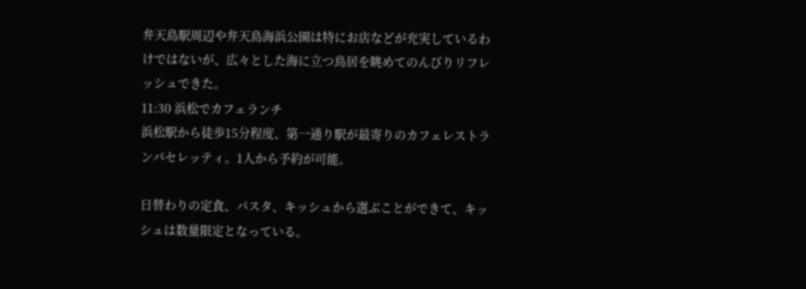弁天島駅周辺や弁天島海浜公園は特にお店などが充実しているわけではないが、広々とした海に立つ鳥居を眺めてのんびりリフレッシュできた。
11:30 浜松でカフェランチ
浜松駅から徒歩15分程度、第一通り駅が最寄りのカフェレストランパセレッティ。1人から予約が可能。

日替わりの定食、パスタ、キッシュから選ぶことができて、キッシュは数量限定となっている。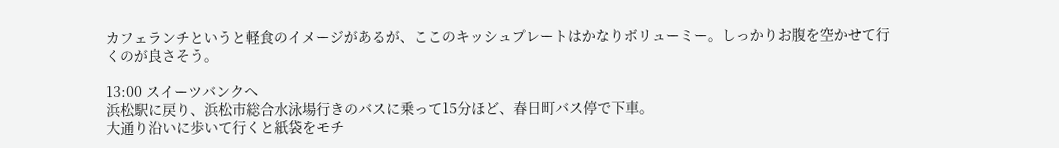カフェランチというと軽食のイメージがあるが、ここのキッシュプレートはかなりボリューミー。しっかりお腹を空かせて行くのが良さそう。

13:00 スイーツバンクへ
浜松駅に戻り、浜松市総合水泳場行きのバスに乗って15分ほど、春日町バス停で下車。
大通り沿いに歩いて行くと紙袋をモチ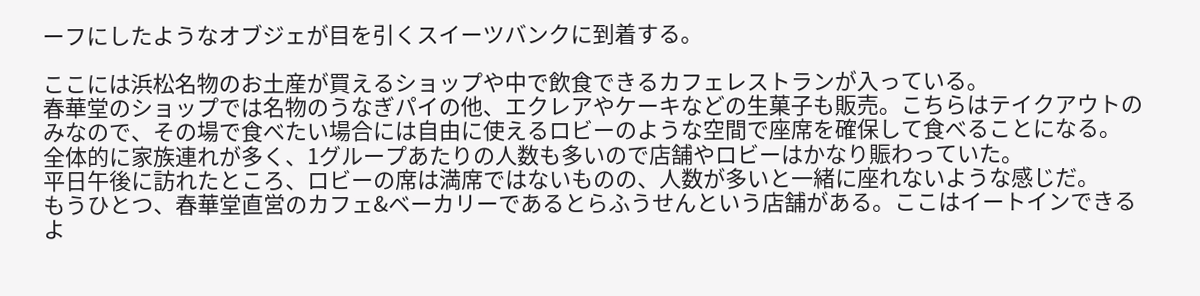ーフにしたようなオブジェが目を引くスイーツバンクに到着する。

ここには浜松名物のお土産が買えるショップや中で飲食できるカフェレストランが入っている。
春華堂のショップでは名物のうなぎパイの他、エクレアやケーキなどの生菓子も販売。こちらはテイクアウトのみなので、その場で食べたい場合には自由に使えるロビーのような空間で座席を確保して食べることになる。
全体的に家族連れが多く、1グループあたりの人数も多いので店舗やロビーはかなり賑わっていた。
平日午後に訪れたところ、ロビーの席は満席ではないものの、人数が多いと一緒に座れないような感じだ。
もうひとつ、春華堂直営のカフェ&ベーカリーであるとらふうせんという店舗がある。ここはイートインできるよ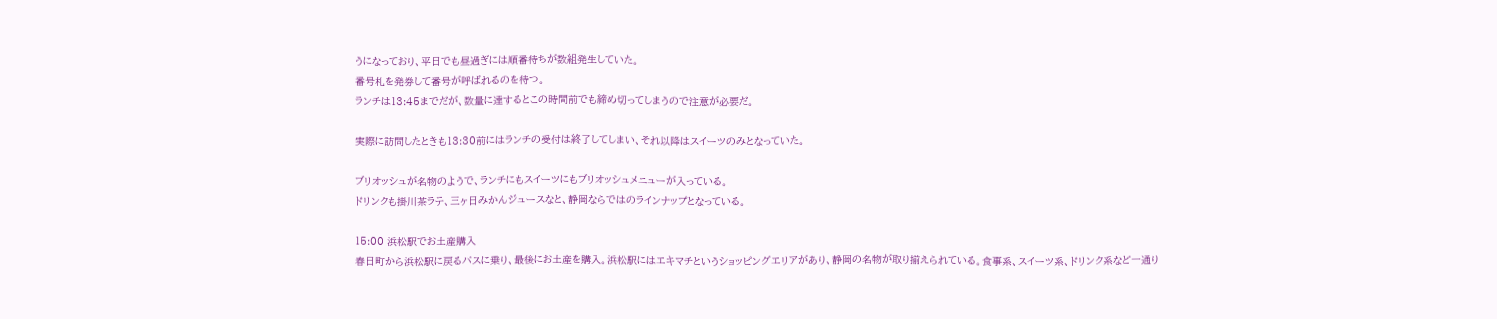うになっており、平日でも昼過ぎには順番待ちが数組発生していた。
番号札を発券して番号が呼ばれるのを待つ。
ランチは13:45までだが、数量に達するとこの時間前でも締め切ってしまうので注意が必要だ。

実際に訪問したときも13:30前にはランチの受付は終了してしまい、それ以降はスイーツのみとなっていた。

ブリオッシュが名物のようで、ランチにもスイーツにもブリオッシュメニューが入っている。
ドリンクも掛川茶ラテ、三ヶ日みかんジュースなと、静岡ならではのラインナップとなっている。

15:00 浜松駅でお土産購入
春日町から浜松駅に戻るバスに乗り、最後にお土産を購入。浜松駅にはエキマチというショッピングエリアがあり、静岡の名物が取り揃えられている。食事系、スイーツ系、ドリンク系など一通り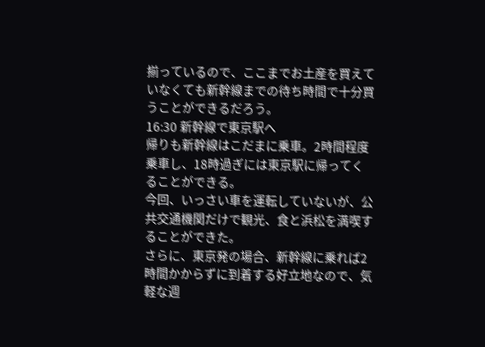揃っているので、ここまでお土産を買えていなくても新幹線までの待ち時間で十分買うことができるだろう。
16:30 新幹線で東京駅へ
帰りも新幹線はこだまに乗車。2時間程度乗車し、18時過ぎには東京駅に帰ってくることができる。
今回、いっさい車を運転していないが、公共交通機関だけで観光、食と浜松を満喫することができた。
さらに、東京発の場合、新幹線に乗れば2時間かからずに到着する好立地なので、気軽な週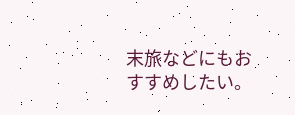末旅などにもおすすめしたい。